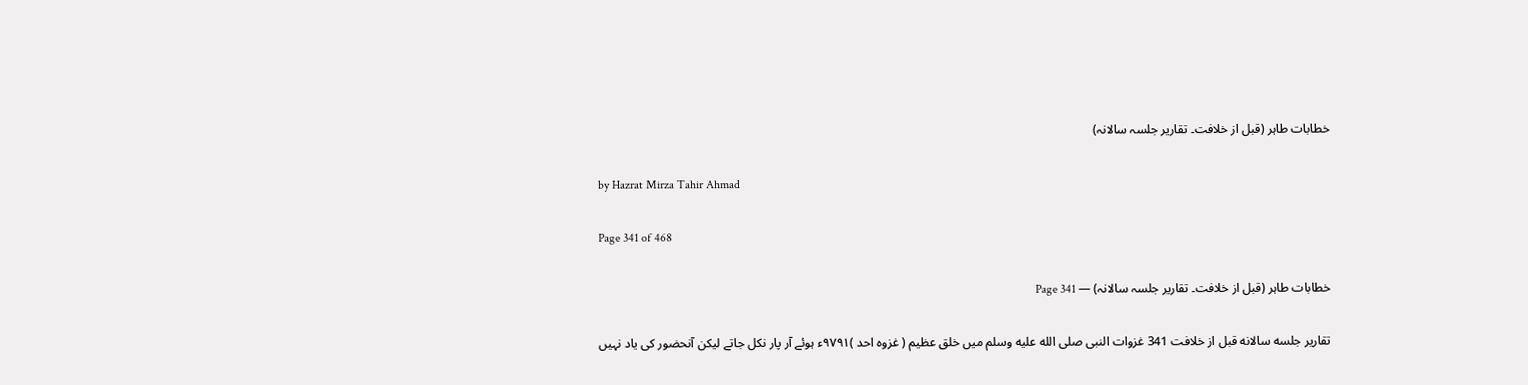خطابات طاہر (قبل از خلافت۔ تقاریر جلسہ سالانہ)

by Hazrat Mirza Tahir Ahmad

Page 341 of 468

خطابات طاہر (قبل از خلافت۔ تقاریر جلسہ سالانہ) — Page 341

تقاریر جلسه سالانه قبل از خلافت 341 غزوات النبی صلى الله عليه وسلم میں خلق عظیم ( غزوہ احد )۹۷۹۱ء ہوئے آر پار نکل جاتے لیکن آنحضور کی یاد نہیں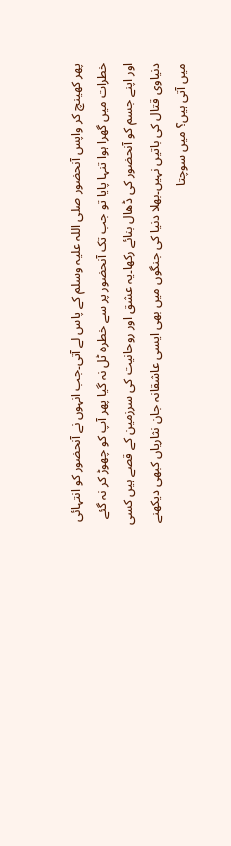پھر کھینچ کر واپس آنحضور صلی اللہ علیہ وسلم کے پاس لے آتی۔جب انہوں نے آنحضور کو انتہائی خطرات میں گھرا ہوا تنہا پایا تو جب تک آنحضور پر سے خطرہ ٹل نہ گیا پھر آپ کو چھوڑ کر نہ گئے اور اپنے جسم کو آنحضور کی ڈھال بنائے رکھا۔یہ عشق اور روحانیت کی سرزمین کے قصے ہیں کسی دنیاوی قتال کی باتیں نہیں۔بھلا دنیا کی جنگوں میں بھی ایسی عاشقانہ جان نثاریاں کبھی دیکھنے میں آتی ہیں؟ میں سوچتا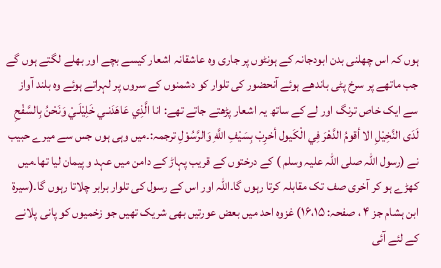ہوں کہ اس چھلنی بدن ابودجانہ کے ہونٹوں پر جاری وہ عاشقانہ اشعار کیسے بچے اور بھلے لگتے ہوں گے جب ماتھے پر سرخ پٹی باندھے ہوئے آنحضور کی تلوار کو دشمنوں کے سروں پر لہراتے ہوئے وہ بلند آواز سے ایک خاص ترنگ اور لے کے ساتھ یہ اشعار پڑھتے جاتے تھے: انا الَّذِي عَاهَدَنـي خَلِيْلَـيْ وَنَحْنُ بِالسَّفْحِ لَدَى النَّخِيْلِ الا أقومُ الدَّهْرَ فِي الْكَيول أخرِبْ بِسَيْفِ اللَّهِ وَالرَّسُوْلِ ترجمہ:۔میں وہی ہوں جس سے میرے حبیب نے (رسول اللہ صلی اللہ علیہ وسلم ) کے درختوں کے قریب پہاڑ کے دامن میں عہد و پیمان لیا تھا۔میں کھڑے ہو کر آخری صف تک مقابلہ کرتا رہوں گا۔اللہ اور اس کے رسول کی تلوار برابر چلاتا رہوں گا۔(سیرۃ ابن ہشام جز ۴ ، صفحہ: ۱۶،۱۵) غزوہ احد میں بعض عورتیں بھی شریک تھیں جو زخمیوں کو پانی پلانے کے لئے آئی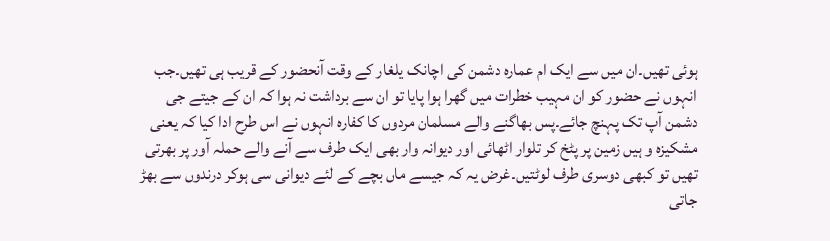ہوئی تھیں۔ان میں سے ایک ام عمارہ دشمن کی اچانک یلغار کے وقت آنحضور کے قریب ہی تھیں۔جب انہوں نے حضور کو ان مہیب خطرات میں گھرا ہوا پایا تو ان سے برداشت نہ ہوا کہ ان کے جیتے جی دشمن آپ تک پہنچ جائے۔پس بھاگنے والے مسلمان مردوں کا کفارہ انہوں نے اس طرح ادا کیا کہ یعنی مشکیزہ و ہیں زمین پر پٹخ کر تلوار اٹھائی اور دیوانہ وار بھی ایک طرف سے آنے والے حملہ آور پر بھرتی تھیں تو کبھی دوسری طرف لوٹتیں۔غرض یہ کہ جیسے ماں بچے کے لئے دیوانی سی ہوکر درندوں سے بھڑ جاتی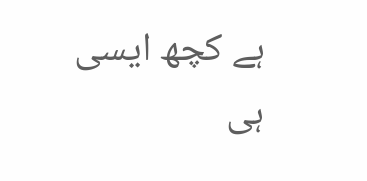ہے کچھ ایسی ہی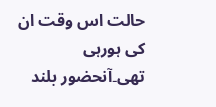حالت اس وقت ان کی ہورہی تھی۔آنحضور بلند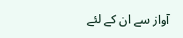آواز سے ان کے لئے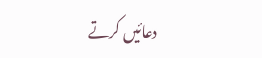دعائیں کرتے